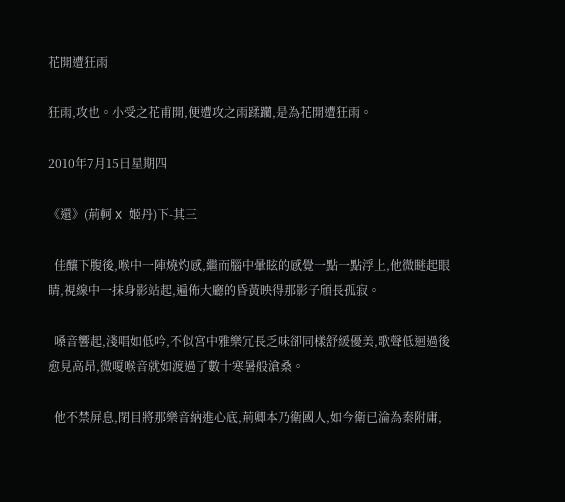花開遭狂雨

狂雨,攻也。小受之花甫開,便遭攻之雨蹂躪,是為花開遭狂雨。

2010年7月15日星期四

《還》(荊軻 X 姬丹)下-其三

  佳釀下腹後,喉中一陣燒灼感,繼而腦中暈眩的感覺一點一點浮上,他微瞇起眼睛,視線中一抹身影站起,遍佈大廳的昏黃映得那影子頎長孤寂。

  嗓音響起,淺唱如低吟,不似宮中雅樂冗長乏味卻同樣舒緩優美,歌聲低迴過後愈見高昂,微嗄喉音就如渡過了數十寒暑般滄桑。

  他不禁屏息,閉目將那樂音納進心底,荊卿本乃衛國人,如今衛已淪為秦附庸,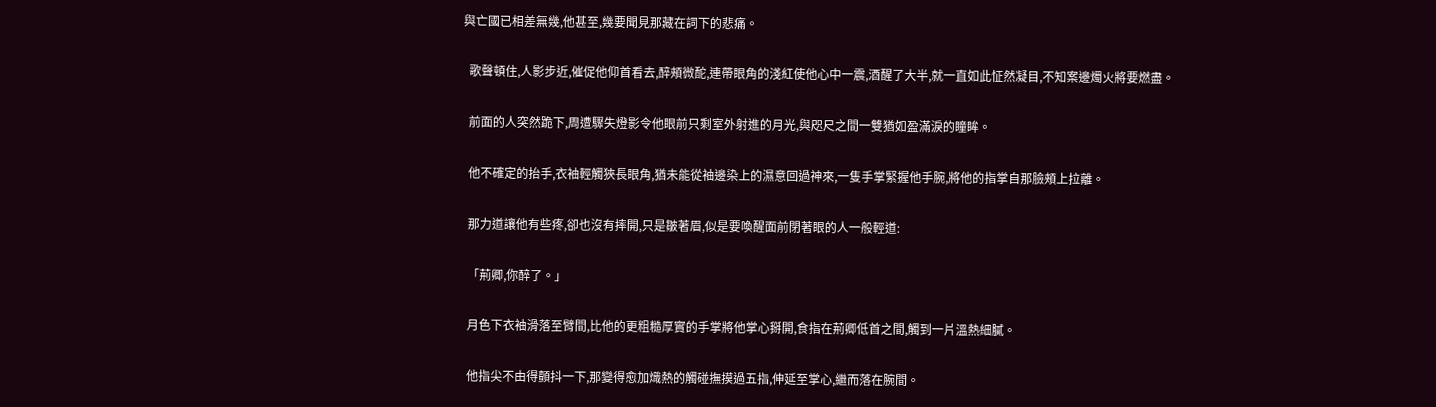與亡國已相差無幾,他甚至,幾要聞見那藏在詞下的悲痛。

  歌聲頓住,人影步近,催促他仰首看去,醉頰微酡,連帶眼角的淺紅使他心中一震,酒醒了大半,就一直如此怔然凝目,不知案邊燭火將要燃盡。

  前面的人突然跪下,周遭驟失燈影令他眼前只剩室外射進的月光,與咫尺之間一雙猶如盈滿淚的瞳眸。

  他不確定的抬手,衣袖輕觸狹長眼角,猶未能從袖邊染上的濕意回過神來,一隻手掌緊握他手腕,將他的指掌自那臉頰上拉離。

  那力道讓他有些疼,卻也沒有摔開,只是皺著眉,似是要喚醒面前閉著眼的人一般輕道:

  「荊卿,你醉了。」

  月色下衣袖滑落至臂間,比他的更粗糙厚實的手掌將他掌心掰開,食指在荊卿低首之間,觸到一片溫熱細膩。

  他指尖不由得顫抖一下,那變得愈加熾熱的觸碰撫摸過五指,伸延至掌心,繼而落在腕間。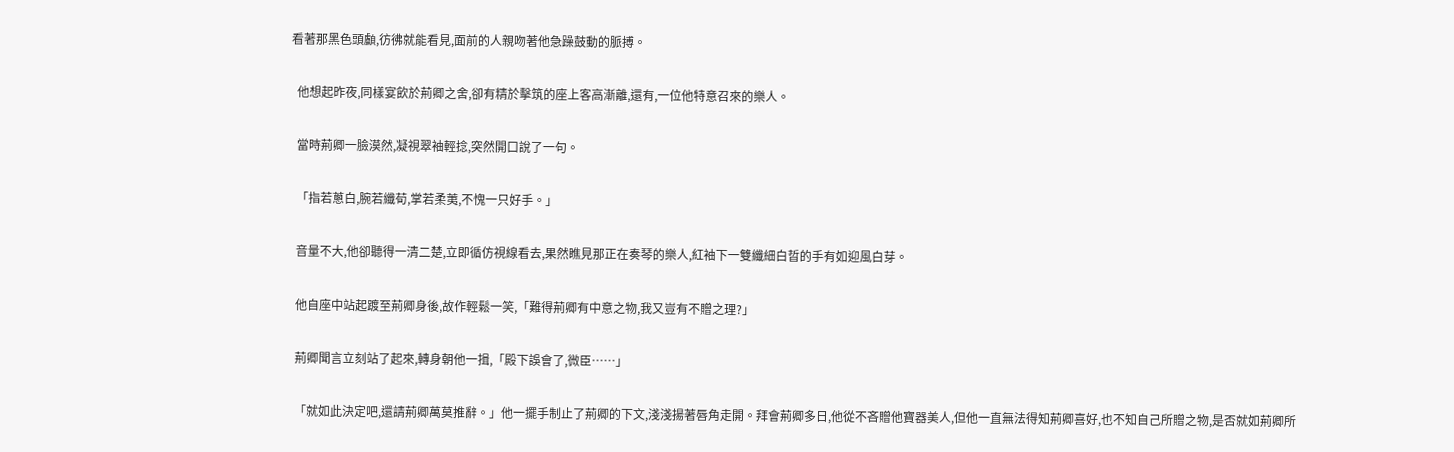看著那黑色頭顱,彷彿就能看見,面前的人親吻著他急躁鼓動的脈搏。

  他想起昨夜,同樣宴飲於荊卿之舍,卻有精於擊筑的座上客高漸離,還有,一位他特意召來的樂人。

  當時荊卿一臉漠然,凝視翠袖輕捻,突然開口說了一句。

  「指若蔥白,腕若纖荀,掌若柔荑,不愧一只好手。」

  音量不大,他卻聽得一清二楚,立即循仿視線看去,果然瞧見那正在奏琴的樂人,紅袖下一雙纖細白晢的手有如迎風白芽。

  他自座中站起踱至荊卿身後,故作輕鬆一笑,「難得荊卿有中意之物,我又豈有不贈之理?」

  荊卿聞言立刻站了起來,轉身朝他一揖,「殿下誤會了,微臣……」

  「就如此決定吧,還請荊卿萬莫推辭。」他一擺手制止了荊卿的下文,淺淺揚著唇角走開。拜會荊卿多日,他從不吝贈他寶器美人,但他一直無法得知荊卿喜好,也不知自己所贈之物,是否就如荊卿所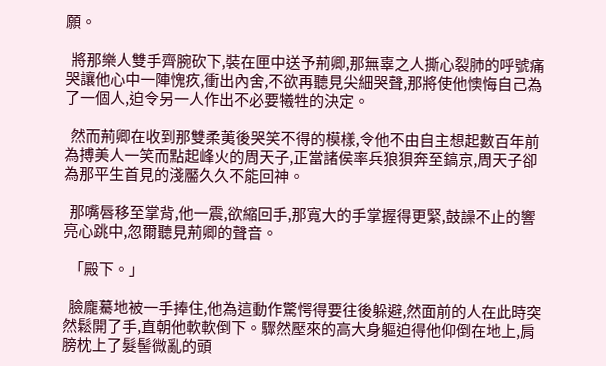願。

  將那樂人雙手齊腕砍下,裝在匣中送予荊卿,那無辜之人撕心裂肺的呼號痛哭讓他心中一陣愧疚,衝出內舍,不欲再聽見尖細哭聲,那將使他懊悔自己為了一個人,迫令另一人作出不必要犧牲的決定。

  然而荊卿在收到那雙柔荑後哭笑不得的模樣,令他不由自主想起數百年前為搏美人一笑而點起峰火的周天子,正當諸侯率兵狼狽奔至鎬京,周天子卻為那平生首見的淺靨久久不能回神。

  那嘴唇移至掌背,他一震,欲縮回手,那寬大的手掌握得更緊,鼓譟不止的響亮心跳中,忽爾聽見荊卿的聲音。

  「殿下。」

  臉龐驀地被一手捧住,他為這動作驚愕得要往後躲避,然面前的人在此時突然鬆開了手,直朝他軟軟倒下。驟然壓來的高大身軀迫得他仰倒在地上,肩膀枕上了髮髻微亂的頭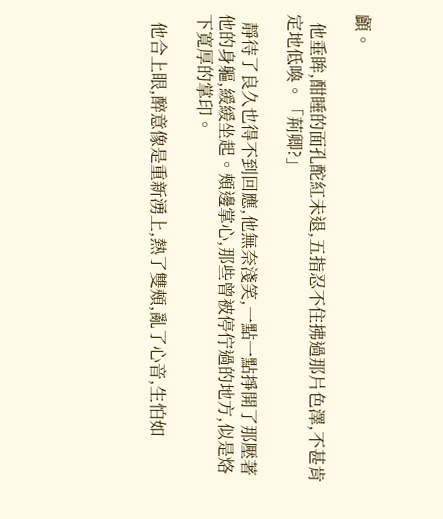顱。

  他垂眸,酣睡的面孔酡紅未退,五指忍不住拂過那片色澤,不甚肯定地低喚。「荊卿?」

  靜待了良久也得不到回應,他無奈淺笑,一點一點掙開了那壓著他的身軀,緩緩坐起。頰邊掌心,那些曾被停佇過的地方,似是烙下寬厚的掌印。

  他合上眼,醉意像是重新湧上,熱了雙頰,亂了心音,生怕如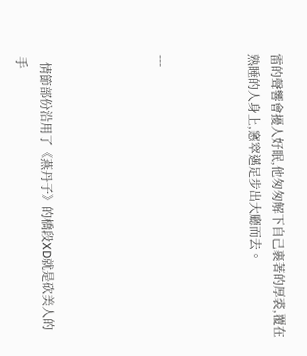雷的聲響會擾人好眠,他匆匆解下自己裹著的厚裘,覆在熟睡的人身上,窸窣邁足步出大廳而去。



---




  情節部份沿用了《燕丹子》的橋段XD就是砍美人的手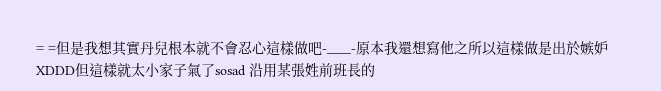= =但是我想其實丹兒根本就不會忍心這樣做吧-___-原本我還想寫他之所以這樣做是出於嫉妒XDDD但這樣就太小家子氣了sosad 沿用某張姓前班長的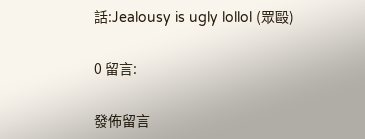話:Jealousy is ugly lollol (眾毆)

0 留言:

發佈留言